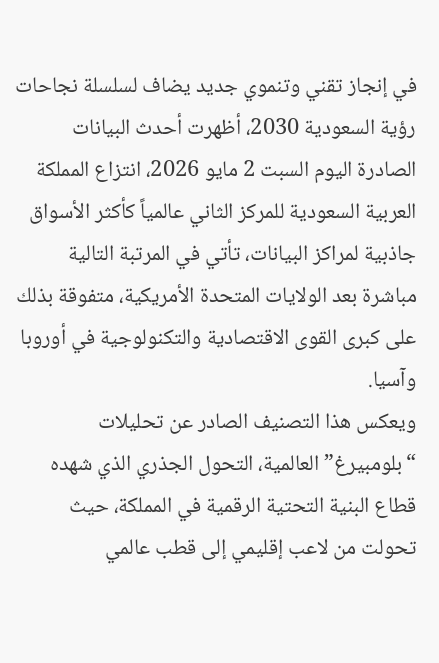في إنجاز تقني وتنموي جديد يضاف لسلسلة نجاحات رؤية السعودية 2030، أظهرت أحدث البيانات الصادرة اليوم السبت 2 مايو 2026، انتزاع المملكة العربية السعودية للمركز الثاني عالمياً كأكثر الأسواق جاذبية لمراكز البيانات، تأتي في المرتبة التالية مباشرة بعد الولايات المتحدة الأمريكية، متفوقة بذلك على كبرى القوى الاقتصادية والتكنولوجية في أوروبا وآسيا.
ويعكس هذا التصنيف الصادر عن تحليلات “بلومبيرغ” العالمية، التحول الجذري الذي شهده قطاع البنية التحتية الرقمية في المملكة، حيث تحولت من لاعب إقليمي إلى قطب عالمي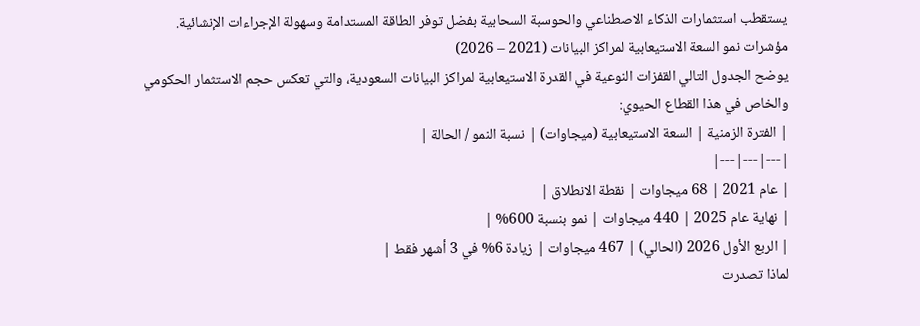يستقطب استثمارات الذكاء الاصطناعي والحوسبة السحابية بفضل توفر الطاقة المستدامة وسهولة الإجراءات الإنشائية.
مؤشرات نمو السعة الاستيعابية لمراكز البيانات (2021 – 2026)
يوضح الجدول التالي القفزات النوعية في القدرة الاستيعابية لمراكز البيانات السعودية، والتي تعكس حجم الاستثمار الحكومي والخاص في هذا القطاع الحيوي:
| الفترة الزمنية | السعة الاستيعابية (ميجاوات) | نسبة النمو / الحالة |
|---|---|---|
| عام 2021 | 68 ميجاوات | نقطة الانطلاق |
| نهاية عام 2025 | 440 ميجاوات | نمو بنسبة 600% |
| الربع الأول 2026 (الحالي) | 467 ميجاوات | زيادة 6% في 3 أشهر فقط |
لماذا تصدرت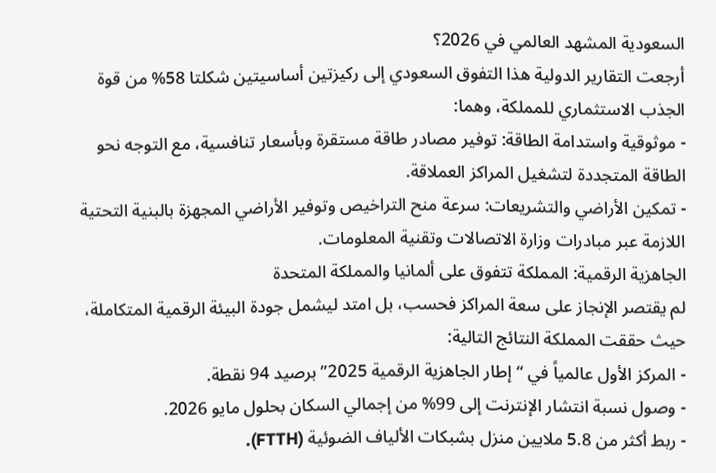السعودية المشهد العالمي في 2026؟
أرجعت التقارير الدولية هذا التفوق السعودي إلى ركيزتين أساسيتين شكلتا 58% من قوة الجذب الاستثماري للمملكة، وهما:
- موثوقية واستدامة الطاقة: توفير مصادر طاقة مستقرة وبأسعار تنافسية، مع التوجه نحو الطاقة المتجددة لتشغيل المراكز العملاقة.
- تمكين الأراضي والتشريعات: سرعة منح التراخيص وتوفير الأراضي المجهزة بالبنية التحتية اللازمة عبر مبادرات وزارة الاتصالات وتقنية المعلومات.
الجاهزية الرقمية: المملكة تتفوق على ألمانيا والمملكة المتحدة
لم يقتصر الإنجاز على سعة المراكز فحسب، بل امتد ليشمل جودة البيئة الرقمية المتكاملة، حيث حققت المملكة النتائج التالية:
- المركز الأول عالمياً في “إطار الجاهزية الرقمية 2025” برصيد 94 نقطة.
- وصول نسبة انتشار الإنترنت إلى 99% من إجمالي السكان بحلول مايو 2026.
- ربط أكثر من 5.8 ملايين منزل بشبكات الألياف الضوئية (FTTH).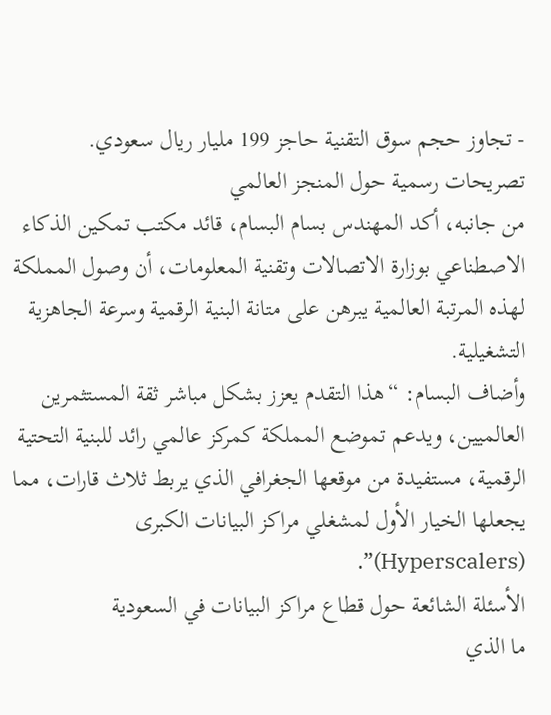- تجاوز حجم سوق التقنية حاجز 199 مليار ريال سعودي.
تصريحات رسمية حول المنجز العالمي
من جانبه، أكد المهندس بسام البسام، قائد مكتب تمكين الذكاء الاصطناعي بوزارة الاتصالات وتقنية المعلومات، أن وصول المملكة لهذه المرتبة العالمية يبرهن على متانة البنية الرقمية وسرعة الجاهزية التشغيلية.
وأضاف البسام: “هذا التقدم يعزز بشكل مباشر ثقة المستثمرين العالميين، ويدعم تموضع المملكة كمركز عالمي رائد للبنية التحتية الرقمية، مستفيدة من موقعها الجغرافي الذي يربط ثلاث قارات، مما يجعلها الخيار الأول لمشغلي مراكز البيانات الكبرى (Hyperscalers)”.
الأسئلة الشائعة حول قطاع مراكز البيانات في السعودية
ما الذي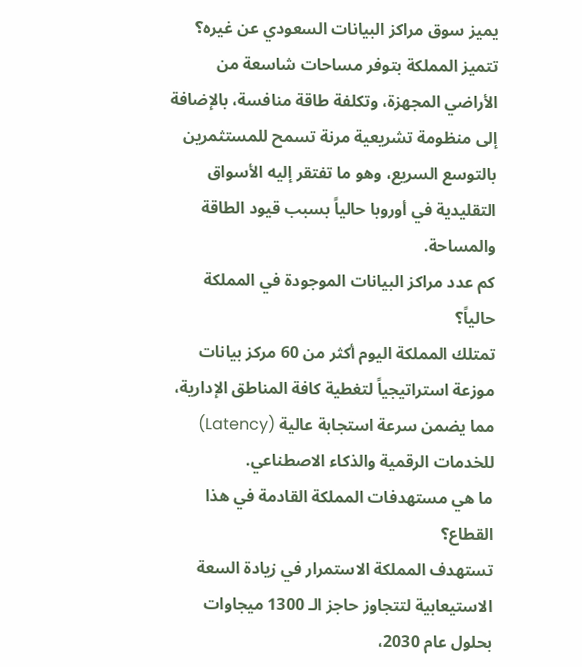يميز سوق مراكز البيانات السعودي عن غيره؟
تتميز المملكة بتوفر مساحات شاسعة من الأراضي المجهزة، وتكلفة طاقة منافسة، بالإضافة إلى منظومة تشريعية مرنة تسمح للمستثمرين بالتوسع السريع، وهو ما تفتقر إليه الأسواق التقليدية في أوروبا حالياً بسبب قيود الطاقة والمساحة.
كم عدد مراكز البيانات الموجودة في المملكة حالياً؟
تمتلك المملكة اليوم أكثر من 60 مركز بيانات موزعة استراتيجياً لتغطية كافة المناطق الإدارية، مما يضمن سرعة استجابة عالية (Latency) للخدمات الرقمية والذكاء الاصطناعي.
ما هي مستهدفات المملكة القادمة في هذا القطاع؟
تستهدف المملكة الاستمرار في زيادة السعة الاستيعابية لتتجاوز حاجز الـ 1300 ميجاوات بحلول عام 2030،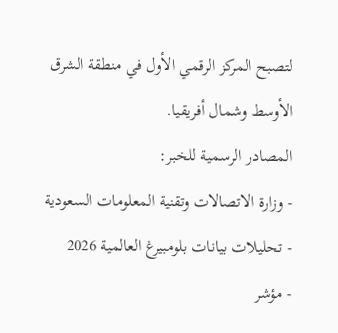لتصبح المركز الرقمي الأول في منطقة الشرق الأوسط وشمال أفريقيا.
المصادر الرسمية للخبر:
- وزارة الاتصالات وتقنية المعلومات السعودية
- تحليلات بيانات بلومبيرغ العالمية 2026
- مؤشر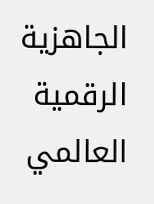الجاهزية الرقمية العالمي